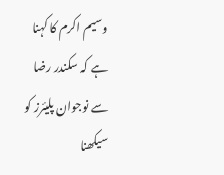وسیم اکرم کا کہنا ہے کہ سکندر رضا سے نوجوان پلیئرز کو سیکھنا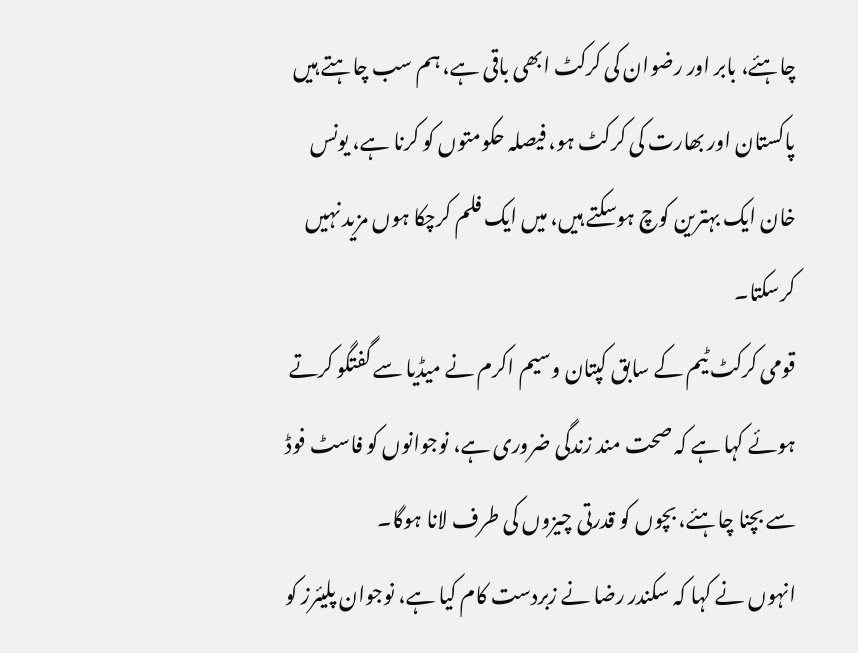چاہئے، بابر اور رضوان کی کرکٹ ابھی باقی ہے، ہم سب چاہتے ہیں پاکستان اور بھارت کی کرکٹ ہو، فیصلہ حکومتوں کو کرنا ہے، یونس خان ایک بہترین کوچ ہوسکتے ہیں، میں ایک فلم کرچکا ہوں مزید نہیں کرسکتا۔
قومی کرکٹ ٹیم کے سابق کپتان وسیم اکرم نے میڈیا سے گفتگو کرتے ہوئے کہا ہے کہ صحت مند زندگی ضروری ہے، نوجوانوں کو فاسٹ فوڈ سے بچنا چاہئے، بچوں کو قدرتی چیزوں کی طرف لانا ہوگا۔
انہوں نے کہا کہ سکندر رضا نے زبردست کام کیا ہے، نوجوان پلیئرز کو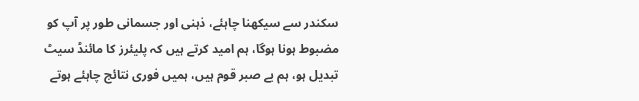سکندر سے سیکھنا چاہئے، ذہنی اور جسمانی طور پر آپ کو مضبوط ہونا ہوگا، ہم امید کرتے ہیں کہ پلیئرز کا مائنڈ سیٹ تبدیل ہو، ہم بے صبر قوم ہیں، ہمیں فوری نتائج چاہئے ہوتے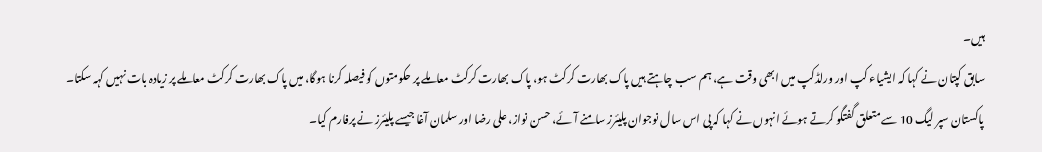ہیں۔
سابق کپتان نے کہا کہ ایشیاء کپ اور ورلڈکپ میں ابھی وقت ہے، ہم سب چاہتے ہیں پاک بھارت کرکٹ ہو، پاک بھارت کرکٹ معاملے پر حکومتوں کو فیصلہ کرنا ہوگا، میں پاک بھارت کرکٹ معاملے پر زیادہ بات نہیں کہہ سکتا۔
پاکستان سپر لیگ 10 سے متعلق گفتگو کرتے ہوئے انہوں نے کہا کہ پی اس سال نوجوان پلیئرز سامنے آئے، حسن نواز، علی رضا اور سلمان آغا جیسے پلیئرز نے پرفارم کیا۔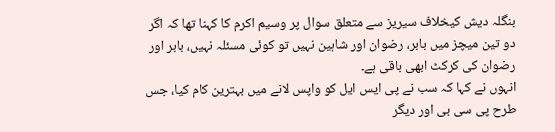بنگلہ دیش کیخلاف سیریز سے متعلق سوال پر وسیم اکرم کا کہنا تھا کہ اگر دو تین میچز میں بابر، رضوان اور شاہین نہیں تو کوئی مسئلہ نہیں، بابر اور رضوان کی کرکٹ ابھی باقی ہے۔
انہوں نے کہا کہ سب نے پی ایس ایل کو واپس لانے میں بہترین کام کیا، جس طرح پی سی بی اور دیگر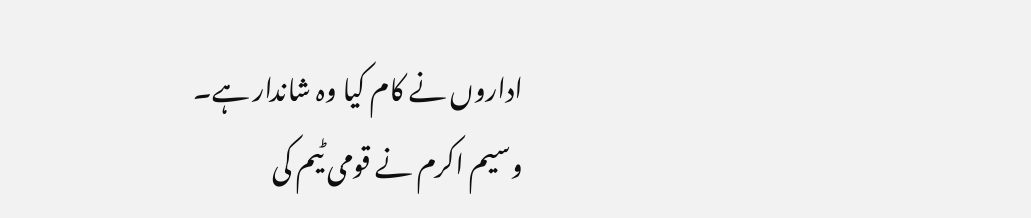اداروں نے کام کیا وہ شاندار ہے۔
وسیم اکرم نے قومی ٹیم کی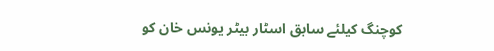کوچنگ کیلئے سابق اسٹار بیٹر یونس خان کو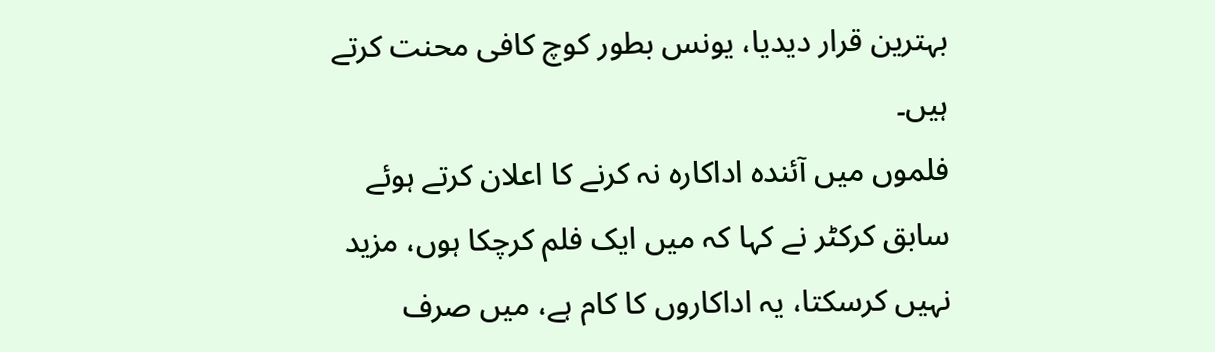بہترین قرار دیدیا، یونس بطور کوچ کافی محنت کرتے ہیں۔
فلموں میں آئندہ اداکارہ نہ کرنے کا اعلان کرتے ہوئے سابق کرکٹر نے کہا کہ میں ایک فلم کرچکا ہوں، مزید نہیں کرسکتا، یہ اداکاروں کا کام ہے، میں صرف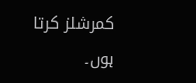کمرشلز کرتا ہوں۔